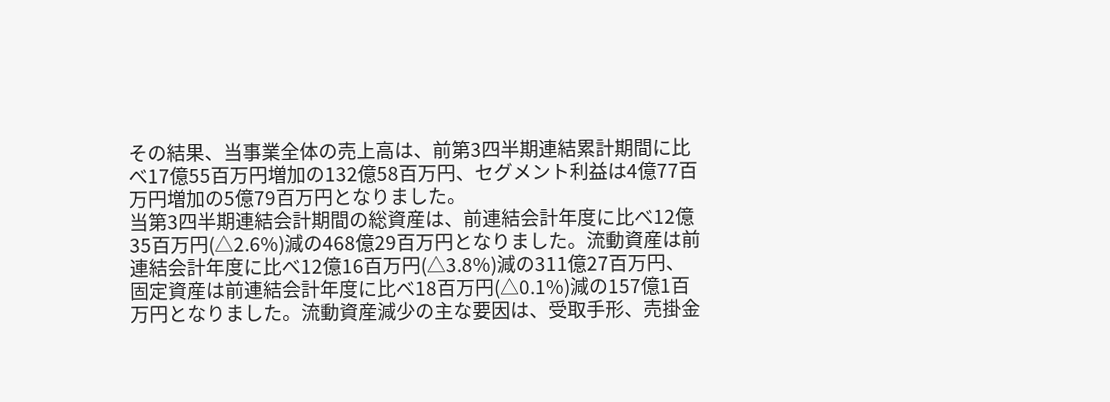その結果、当事業全体の売上高は、前第3四半期連結累計期間に比べ17億55百万円増加の132億58百万円、セグメント利益は4億77百万円増加の5億79百万円となりました。
当第3四半期連結会計期間の総資産は、前連結会計年度に比べ12億35百万円(△2.6%)減の468億29百万円となりました。流動資産は前連結会計年度に比べ12億16百万円(△3.8%)減の311億27百万円、固定資産は前連結会計年度に比べ18百万円(△0.1%)減の157億1百万円となりました。流動資産減少の主な要因は、受取手形、売掛金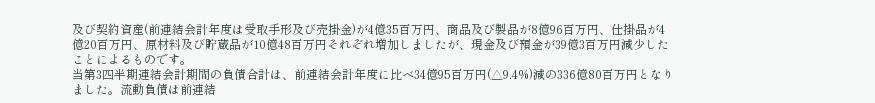及び契約資産(前連結会計年度は受取手形及び売掛金)が4億35百万円、商品及び製品が8億96百万円、仕掛品が4億20百万円、原材料及び貯蔵品が10億48百万円それぞれ増加しましたが、現金及び預金が39億3百万円減少したことによるものです。
当第3四半期連結会計期間の負債合計は、前連結会計年度に比べ34億95百万円(△9.4%)減の336億80百万円となりました。流動負債は前連結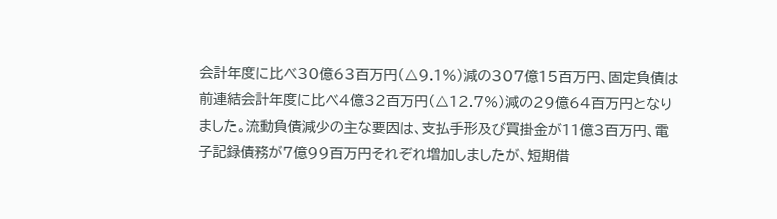会計年度に比べ30億63百万円(△9.1%)減の307億15百万円、固定負債は前連結会計年度に比べ4億32百万円(△12.7%)減の29億64百万円となりました。流動負債減少の主な要因は、支払手形及び買掛金が11億3百万円、電子記録債務が7億99百万円それぞれ増加しましたが、短期借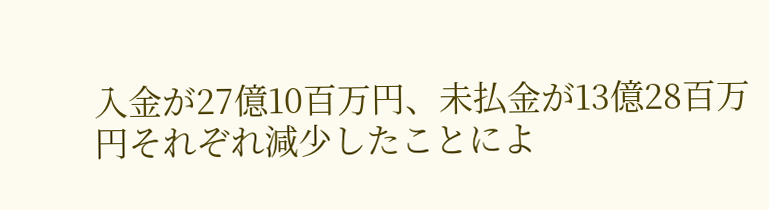入金が27億10百万円、未払金が13億28百万円それぞれ減少したことによ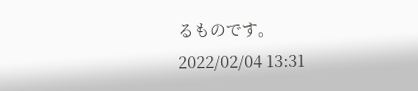るものです。
2022/02/04 13:31